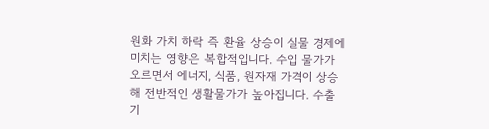원화 가치 하락 즉 환율 상승이 실물 경제에 미치는 영향은 복합적입니다. 수입 물가가 오르면서 에너지, 식품, 원자재 가격이 상승해 전반적인 생활물가가 높아집니다. 수출 기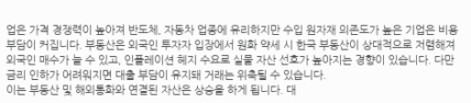업은 가격 경쟁력이 높아져 반도체, 자동차 업종에 유리하지만 수입 원자재 의존도가 높은 기업은 비용 부담이 커집니다. 부동산은 외국인 투자자 입장에서 원화 약세 시 한국 부동산이 상대적으로 저렴해져 외국인 매수가 늘 수 있고, 인플레이션 헤지 수요로 실물 자산 선호가 높아지는 경향이 있습니다. 다만 금리 인하가 어려워지면 대출 부담이 유지돼 거래는 위축될 수 있습니다.
이는 부동산 및 해외통화와 연결된 자산은 상승을 하게 됩니다. 대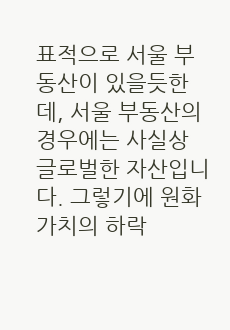표적으로 서울 부동산이 있을듯한데, 서울 부동산의 경우에는 사실상 글로벌한 자산입니다. 그렇기에 원화가치의 하락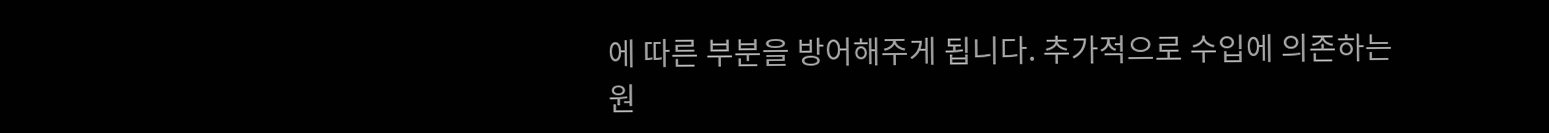에 따른 부분을 방어해주게 됩니다. 추가적으로 수입에 의존하는 원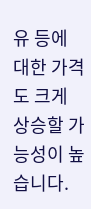유 등에 대한 가격도 크게 상승할 가능성이 높습니다.